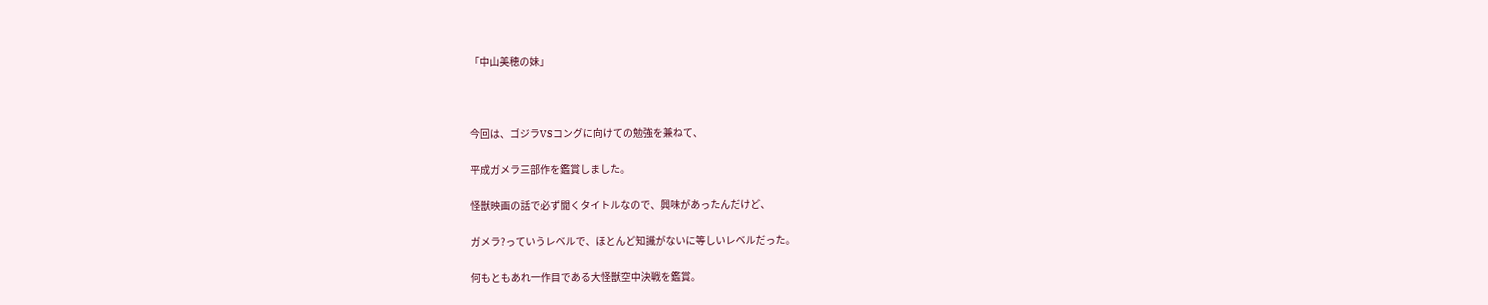「中山美穂の妹」



今回は、ゴジラVSコングに向けての勉強を兼ねて、

平成ガメラ三部作を鑑賞しました。

怪獣映画の話で必ず聞くタイトルなので、興味があったんだけど、

ガメラ?っていうレベルで、ほとんど知識がないに等しいレベルだった。

何もともあれ一作目である大怪獣空中決戦を鑑賞。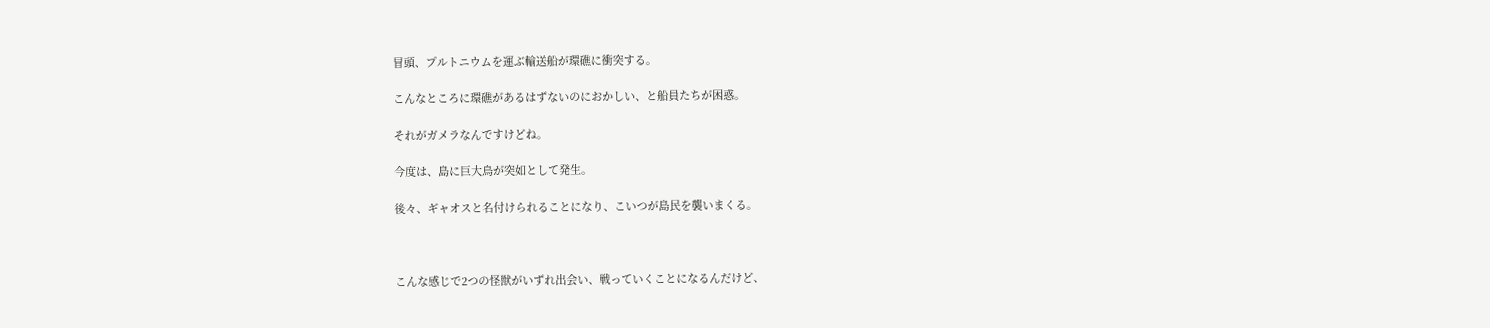冒頭、プルトニウムを運ぶ輸送船が環礁に衝突する。

こんなところに環礁があるはずないのにおかしい、と船員たちが困惑。

それがガメラなんですけどね。

今度は、島に巨大鳥が突如として発生。

後々、ギャオスと名付けられることになり、こいつが島民を襲いまくる。



こんな感じで2つの怪獣がいずれ出会い、戦っていくことになるんだけど、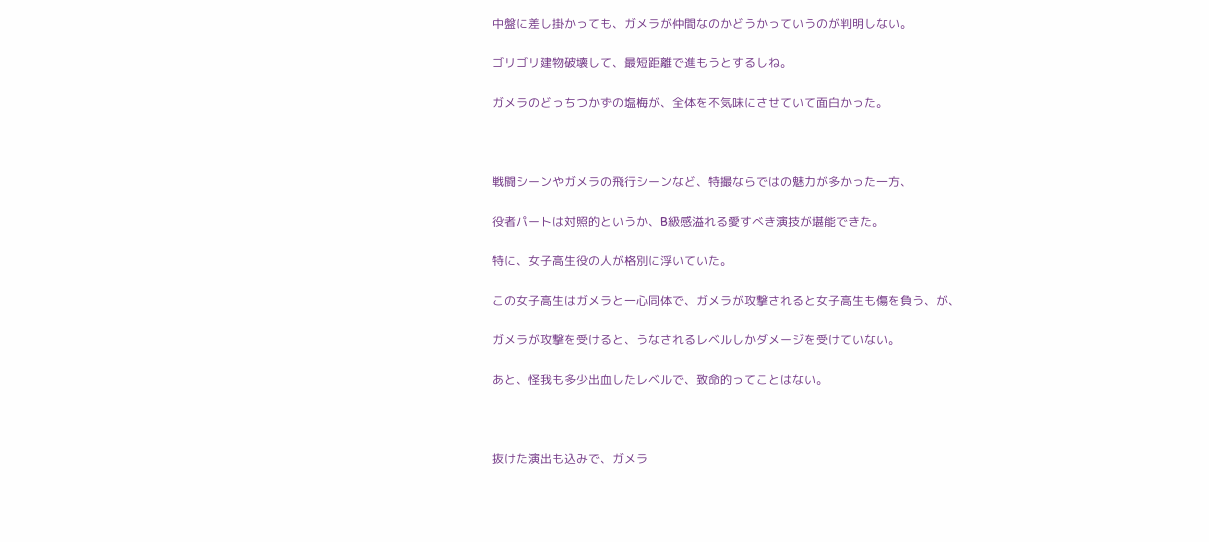中盤に差し掛かっても、ガメラが仲間なのかどうかっていうのが判明しない。

ゴリゴリ建物破壊して、最短距離で進もうとするしね。

ガメラのどっちつかずの塩梅が、全体を不気味にさせていて面白かった。



戦闘シーンやガメラの飛行シーンなど、特撮ならではの魅力が多かった一方、

役者パートは対照的というか、B級感溢れる愛すべき演技が堪能できた。

特に、女子高生役の人が格別に浮いていた。

この女子高生はガメラと一心同体で、ガメラが攻撃されると女子高生も傷を負う、が、

ガメラが攻撃を受けると、うなされるレベルしかダメージを受けていない。

あと、怪我も多少出血したレベルで、致命的ってことはない。



抜けた演出も込みで、ガメラ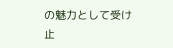の魅力として受け止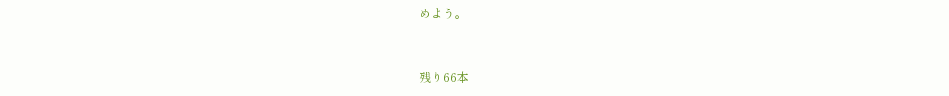めよう。



残り66本